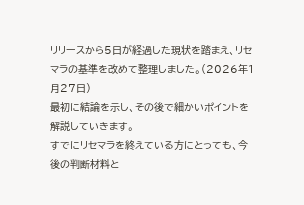リリースから5日が経過した現状を踏まえ、リセマラの基準を改めて整理しました。(2026年1月27日)
最初に結論を示し、その後で細かいポイントを解説していきます。
すでにリセマラを終えている方にとっても、今後の判断材料と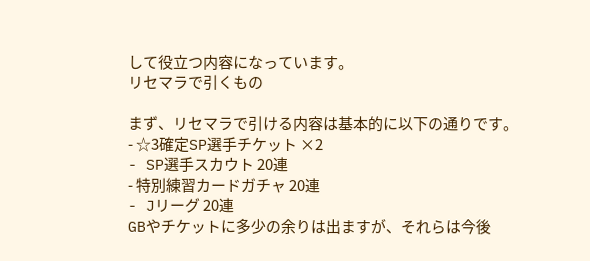して役立つ内容になっています。
リセマラで引くもの

まず、リセマラで引ける内容は基本的に以下の通りです。
- ☆3確定SP選手チケット ×2
- SP選手スカウト 20連
- 特別練習カードガチャ 20連
- Jリーグ 20連
GBやチケットに多少の余りは出ますが、それらは今後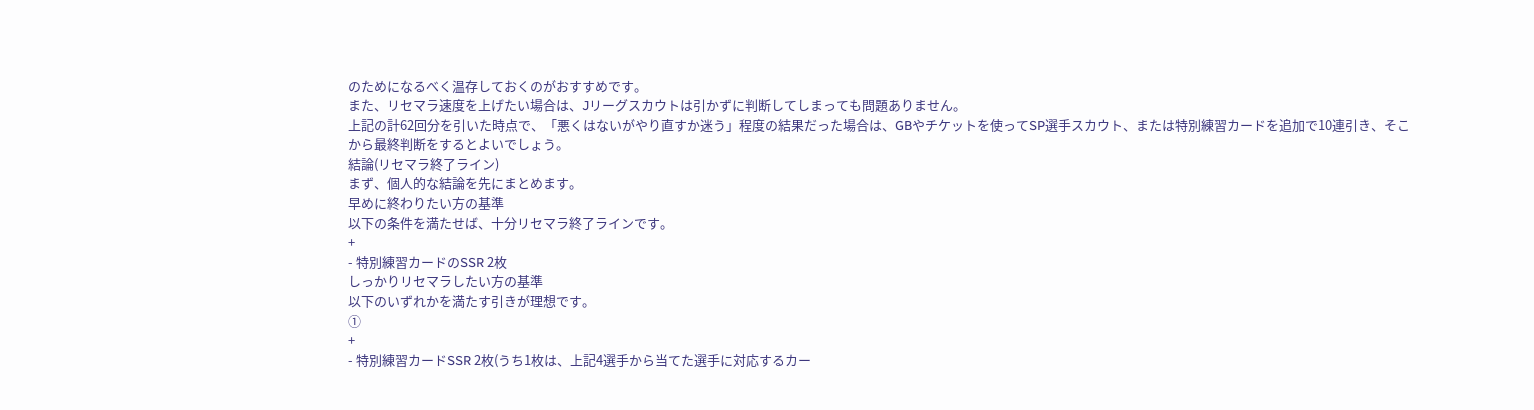のためになるべく温存しておくのがおすすめです。
また、リセマラ速度を上げたい場合は、Jリーグスカウトは引かずに判断してしまっても問題ありません。
上記の計62回分を引いた時点で、「悪くはないがやり直すか迷う」程度の結果だった場合は、GBやチケットを使ってSP選手スカウト、または特別練習カードを追加で10連引き、そこから最終判断をするとよいでしょう。
結論(リセマラ終了ライン)
まず、個人的な結論を先にまとめます。
早めに終わりたい方の基準
以下の条件を満たせば、十分リセマラ終了ラインです。
+
- 特別練習カードのSSR 2枚
しっかりリセマラしたい方の基準
以下のいずれかを満たす引きが理想です。
①
+
- 特別練習カードSSR 2枚(うち1枚は、上記4選手から当てた選手に対応するカー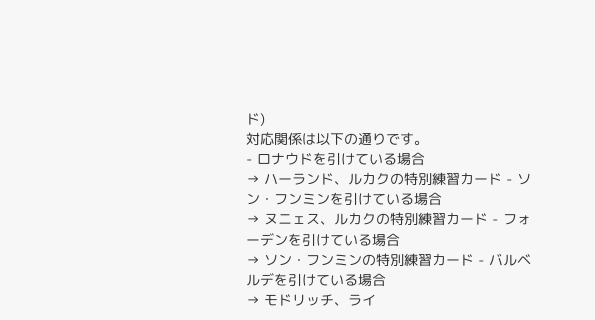ド)
対応関係は以下の通りです。
- ロナウドを引けている場合
→ ハーランド、ルカクの特別練習カード - ソン・フンミンを引けている場合
→ ヌニェス、ルカクの特別練習カード - フォーデンを引けている場合
→ ソン・フンミンの特別練習カード - バルベルデを引けている場合
→ モドリッチ、ライ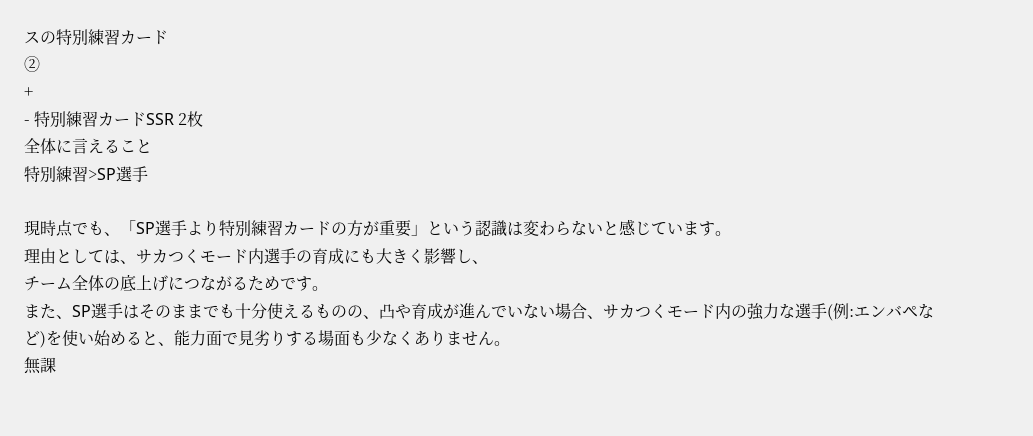スの特別練習カード
②
+
- 特別練習カードSSR 2枚
全体に言えること
特別練習>SP選手

現時点でも、「SP選手より特別練習カードの方が重要」という認識は変わらないと感じています。
理由としては、サカつくモード内選手の育成にも大きく影響し、
チーム全体の底上げにつながるためです。
また、SP選手はそのままでも十分使えるものの、凸や育成が進んでいない場合、サカつくモード内の強力な選手(例:エンバペなど)を使い始めると、能力面で見劣りする場面も少なくありません。
無課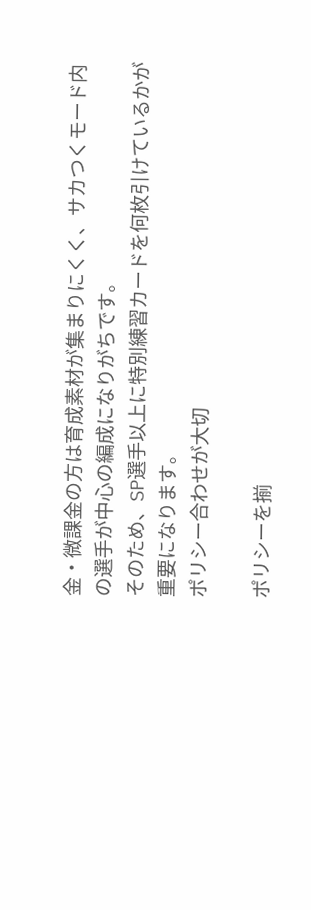金・微課金の方は育成素材が集まりにくく、サカつくモード内の選手が中心の編成になりがちです。
そのため、SP選手以上に特別練習カードを何枚引けているかが重要になります。
ポリシー合わせが大切

ポリシーを揃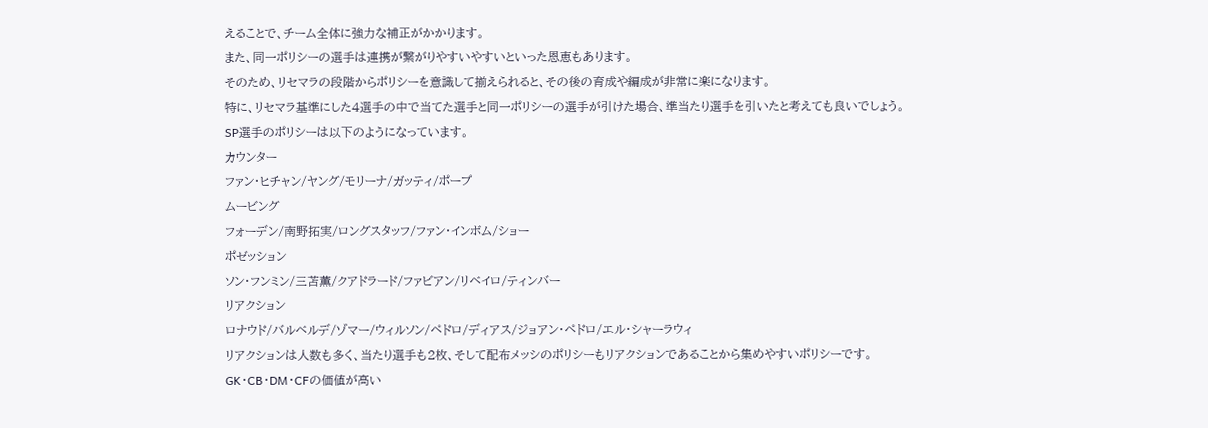えることで、チーム全体に強力な補正がかかります。
また、同一ポリシーの選手は連携が繋がりやすいやすいといった恩恵もあります。
そのため、リセマラの段階からポリシーを意識して揃えられると、その後の育成や編成が非常に楽になります。
特に、リセマラ基準にした4選手の中で当てた選手と同一ポリシーの選手が引けた場合、準当たり選手を引いたと考えても良いでしょう。
SP選手のポリシーは以下のようになっています。
カウンター
ファン・ヒチャン/ヤング/モリーナ/ガッティ/ポープ
ムービング
フォーデン/南野拓実/ロングスタッフ/ファン・インボム/ショー
ポゼッション
ソン・フンミン/三苫薫/クアドラード/ファビアン/リベイロ/ティンバー
リアクション
ロナウド/バルベルデ/ゾマー/ウィルソン/ペドロ/ディアス/ジョアン・ペドロ/エル・シャーラウィ
リアクションは人数も多く、当たり選手も2枚、そして配布メッシのポリシーもリアクションであることから集めやすいポリシーです。
GK・CB・DM・CFの価値が高い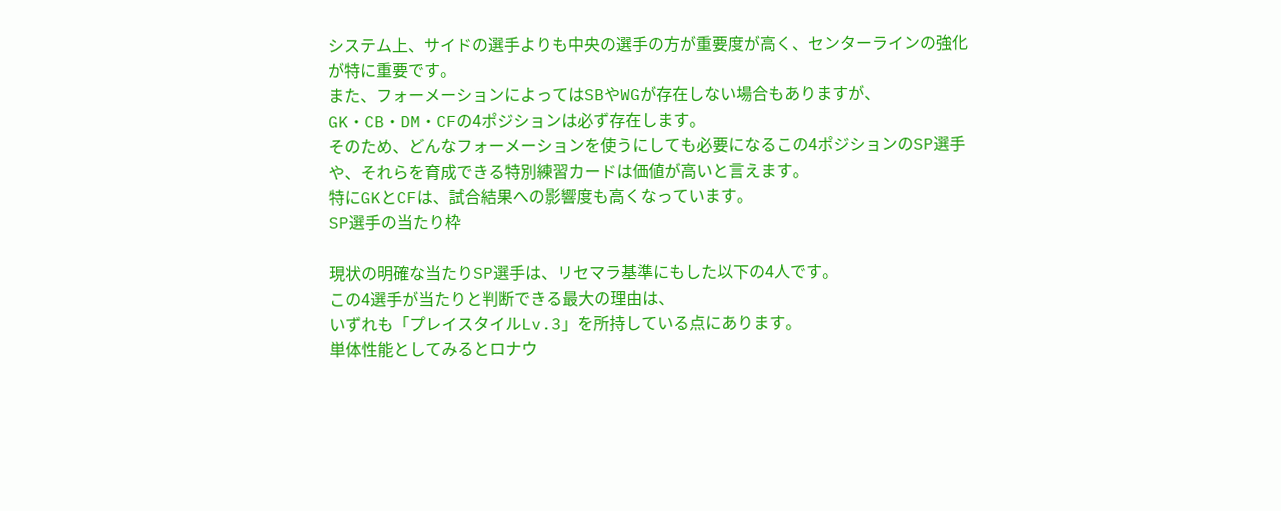システム上、サイドの選手よりも中央の選手の方が重要度が高く、センターラインの強化が特に重要です。
また、フォーメーションによってはSBやWGが存在しない場合もありますが、GK・CB・DM・CFの4ポジションは必ず存在します。
そのため、どんなフォーメーションを使うにしても必要になるこの4ポジションのSP選手や、それらを育成できる特別練習カードは価値が高いと言えます。
特にGKとCFは、試合結果への影響度も高くなっています。
SP選手の当たり枠

現状の明確な当たりSP選手は、リセマラ基準にもした以下の4人です。
この4選手が当たりと判断できる最大の理由は、
いずれも「プレイスタイルLv.3」を所持している点にあります。
単体性能としてみるとロナウ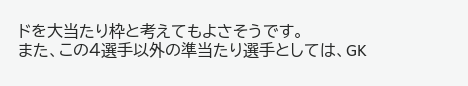ドを大当たり枠と考えてもよさそうです。
また、この4選手以外の準当たり選手としては、GK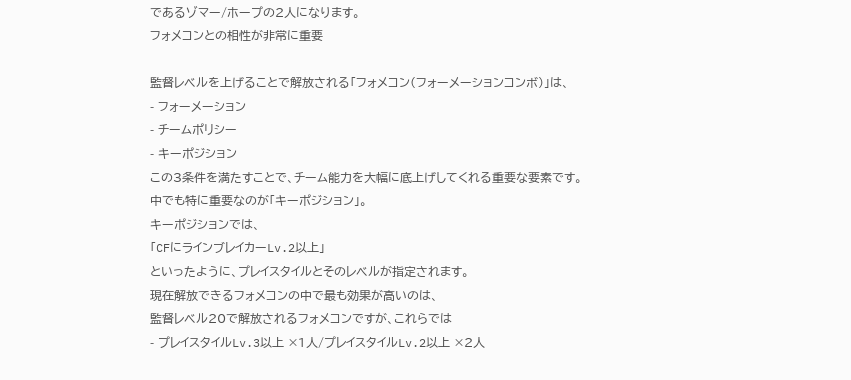であるゾマー/ホープの2人になります。
フォメコンとの相性が非常に重要

監督レベルを上げることで解放される「フォメコン(フォーメーションコンボ)」は、
- フォーメーション
- チームポリシー
- キーポジション
この3条件を満たすことで、チーム能力を大幅に底上げしてくれる重要な要素です。
中でも特に重要なのが「キーポジション」。
キーポジションでは、
「CFにラインブレイカーLv.2以上」
といったように、プレイスタイルとそのレベルが指定されます。
現在解放できるフォメコンの中で最も効果が高いのは、
監督レベル20で解放されるフォメコンですが、これらでは
- プレイスタイルLv.3以上 ×1人/プレイスタイルLv.2以上 ×2人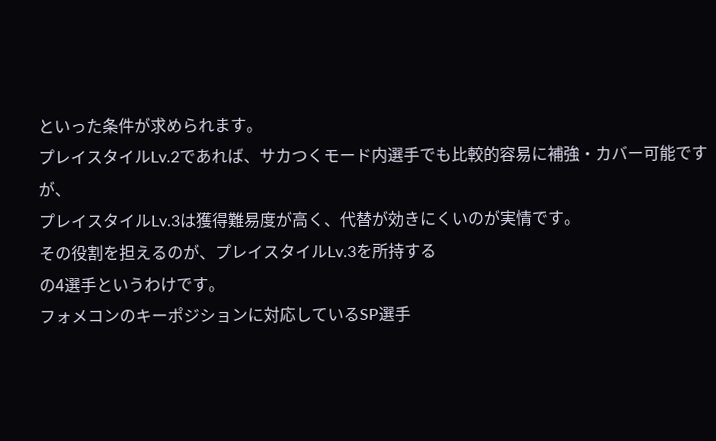といった条件が求められます。
プレイスタイルLv.2であれば、サカつくモード内選手でも比較的容易に補強・カバー可能ですが、
プレイスタイルLv.3は獲得難易度が高く、代替が効きにくいのが実情です。
その役割を担えるのが、プレイスタイルLv.3を所持する
の4選手というわけです。
フォメコンのキーポジションに対応しているSP選手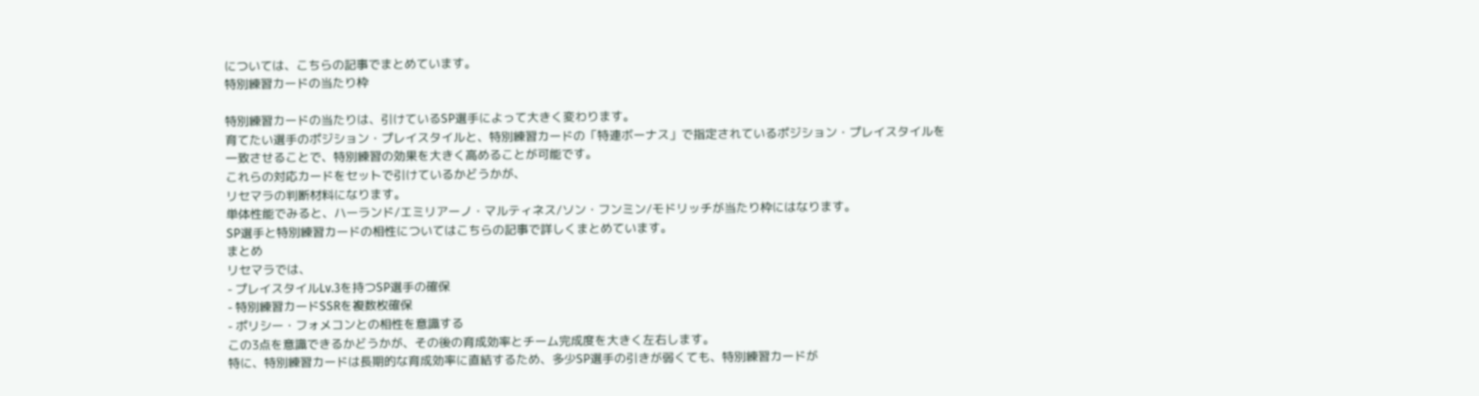については、こちらの記事でまとめています。
特別練習カードの当たり枠

特別練習カードの当たりは、引けているSP選手によって大きく変わります。
育てたい選手のポジション・プレイスタイルと、特別練習カードの「特連ボーナス」で指定されているポジション・プレイスタイルを一致させることで、特別練習の効果を大きく高めることが可能です。
これらの対応カードをセットで引けているかどうかが、
リセマラの判断材料になります。
単体性能でみると、ハーランド/エミリアーノ・マルティネス/ソン・フンミン/モドリッチが当たり枠にはなります。
SP選手と特別練習カードの相性についてはこちらの記事で詳しくまとめています。
まとめ
リセマラでは、
- プレイスタイルLv.3を持つSP選手の確保
- 特別練習カードSSRを複数枚確保
- ポリシー・フォメコンとの相性を意識する
この3点を意識できるかどうかが、その後の育成効率とチーム完成度を大きく左右します。
特に、特別練習カードは長期的な育成効率に直結するため、多少SP選手の引きが弱くても、特別練習カードが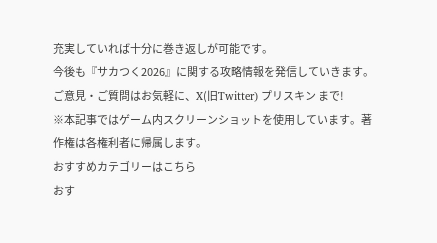充実していれば十分に巻き返しが可能です。
今後も『サカつく2026』に関する攻略情報を発信していきます。
ご意見・ご質問はお気軽に、X(旧Twitter) プリスキン まで!
※本記事ではゲーム内スクリーンショットを使用しています。著作権は各権利者に帰属します。
おすすめカテゴリーはこちら
おす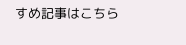すめ記事はこちら